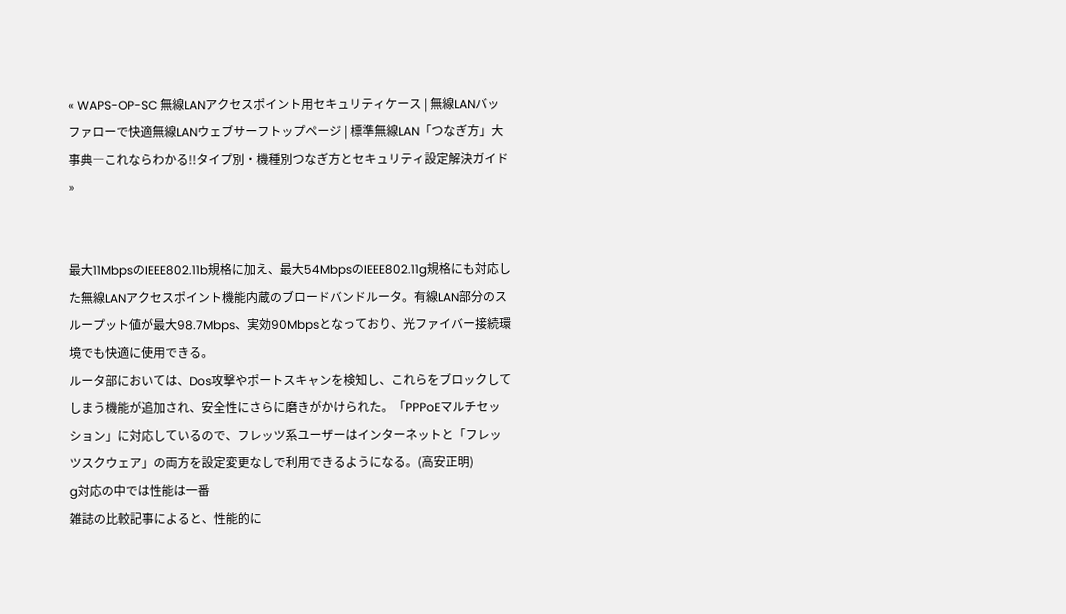« WAPS-OP-SC 無線LANアクセスポイント用セキュリティケース | 無線LANバッファローで快適無線LANウェブサーフトップページ | 標準無線LAN「つなぎ方」大事典―これならわかる!!タイプ別・機種別つなぎ方とセキュリティ設定解決ガイド »


最大11MbpsのIEEE802.11b規格に加え、最大54MbpsのIEEE802.11g規格にも対応した無線LANアクセスポイント機能内蔵のブロードバンドルータ。有線LAN部分のスループット値が最大98.7Mbps、実効90Mbpsとなっており、光ファイバー接続環境でも快適に使用できる。
ルータ部においては、Dos攻撃やポートスキャンを検知し、これらをブロックしてしまう機能が追加され、安全性にさらに磨きがかけられた。「PPPoEマルチセッション」に対応しているので、フレッツ系ユーザーはインターネットと「フレッツスクウェア」の両方を設定変更なしで利用できるようになる。(高安正明)
g対応の中では性能は一番
雑誌の比較記事によると、性能的に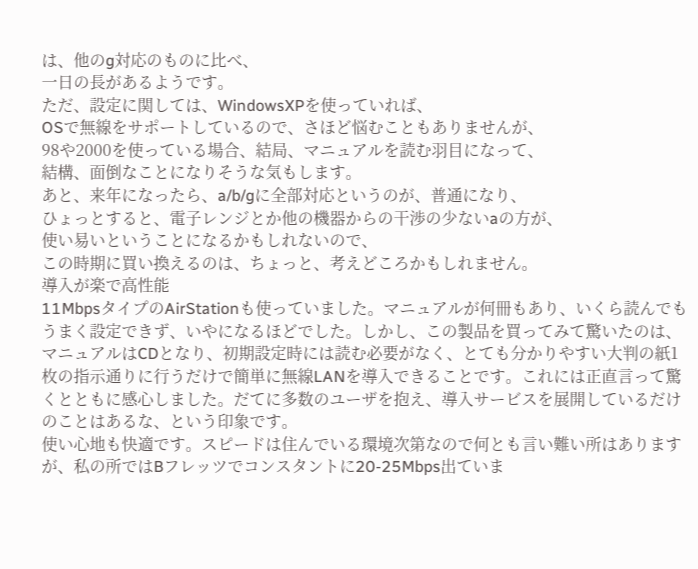は、他のg対応のものに比べ、
一日の長があるようです。
ただ、設定に関しては、WindowsXPを使っていれば、
OSで無線をサポートしているので、さほど悩むこともありませんが、
98や2000を使っている場合、結局、マニュアルを読む羽目になって、
結構、面倒なことになりそうな気もします。
あと、来年になったら、a/b/gに全部対応というのが、普通になり、
ひょっとすると、電子レンジとか他の機器からの干渉の少ないaの方が、
使い易いということになるかもしれないので、
この時期に買い換えるのは、ちょっと、考えどころかもしれません。
導入が楽で高性能
11MbpsタイプのAirStationも使っていました。マニュアルが何冊もあり、いくら読んでもうまく設定できず、いやになるほどでした。しかし、この製品を買ってみて驚いたのは、マニュアルはCDとなり、初期設定時には読む必要がなく、とても分かりやすい大判の紙1枚の指示通りに行うだけで簡単に無線LANを導入できることです。これには正直言って驚くとともに感心しました。だてに多数のユーザを抱え、導入サービスを展開しているだけのことはあるな、という印象です。
使い心地も快適です。スピードは住んでいる環境次第なので何とも言い難い所はありますが、私の所ではBフレッツでコンスタントに20-25Mbps出ていま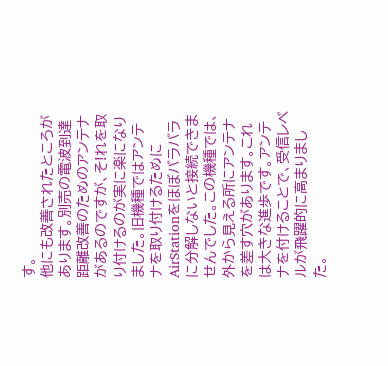す。
他にも改善されたところがあります。別売の電波到達距離改善のためのアンテナがあるのですが、そ!れを取り付けるのが実に楽になりました。旧機種ではアンテナを取り付けるためにAirStationをほぼバラバラに分解しないと接続できませんでした。この機種では、外から見える所にアンテナを差す穴があります。これは大きな進歩です。アンテナを付けることで、受信レベルが飛躍的に高まりました。